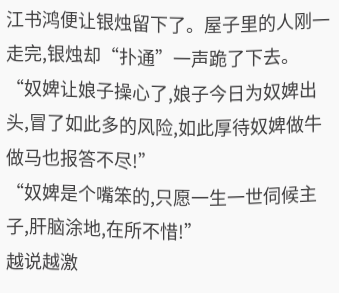江书鸿便让银烛留下了。屋子里的人刚一走完,银烛却“扑通”一声跪了下去。
“奴婢让娘子操心了,娘子今日为奴婢出头,冒了如此多的风险,如此厚待奴婢做牛做马也报答不尽!”
“奴婢是个嘴笨的,只愿一生一世伺候主子,肝脑涂地,在所不惜!”
越说越激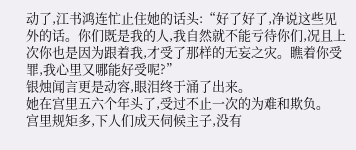动了,江书鸿连忙止住她的话头:“好了好了,净说这些见外的话。你们既是我的人,我自然就不能亏待你们,况且上次你也是因为跟着我,才受了那样的无妄之灾。瞧着你受罪,我心里又哪能好受呢?”
银烛闻言更是动容,眼泪终于涌了出来。
她在宫里五六个年头了,受过不止一次的为难和欺负。
宫里规矩多,下人们成天伺候主子,没有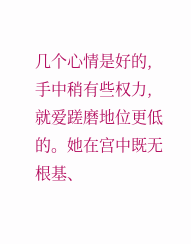几个心情是好的,手中稍有些权力,就爱蹉磨地位更低的。她在宫中既无根基、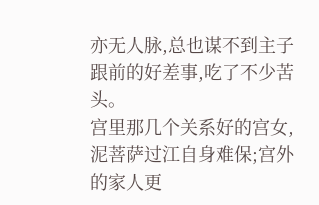亦无人脉,总也谋不到主子跟前的好差事,吃了不少苦头。
宫里那几个关系好的宫女,泥菩萨过江自身难保;宫外的家人更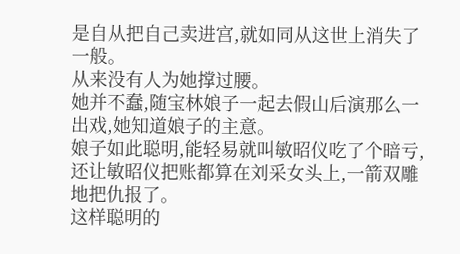是自从把自己卖进宫,就如同从这世上消失了一般。
从来没有人为她撑过腰。
她并不蠢,随宝林娘子一起去假山后演那么一出戏,她知道娘子的主意。
娘子如此聪明,能轻易就叫敏昭仪吃了个暗亏,还让敏昭仪把账都算在刘采女头上,一箭双雕地把仇报了。
这样聪明的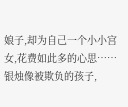娘子,却为自己一个小小宫女,花费如此多的心思……
银烛像被欺负的孩子,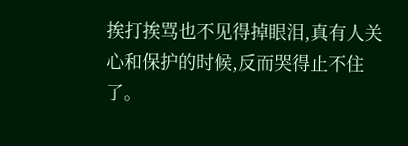挨打挨骂也不见得掉眼泪,真有人关心和保护的时候,反而哭得止不住了。